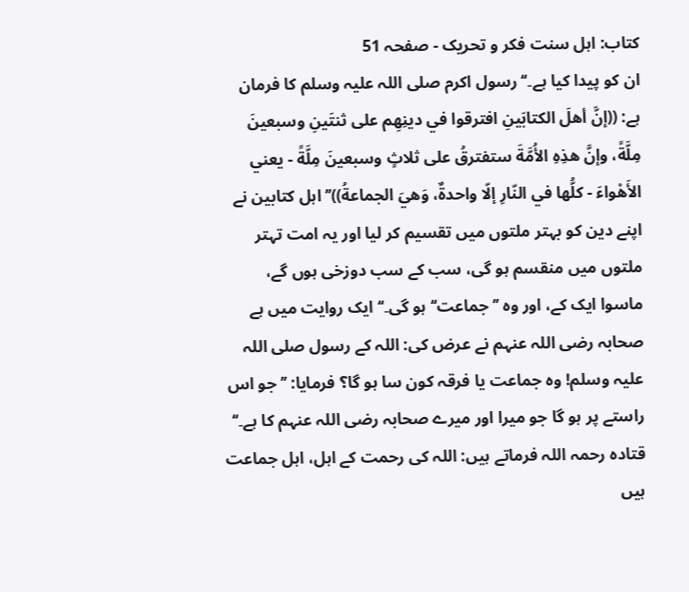کتاب: اہل سنت فکر و تحریک - صفحہ 51
ان کو پیدا کیا ہے۔‘‘ رسول اکرم صلی اللہ علیہ وسلم کا فرمان ہے: ((إنَّ أهلَ الكتابَينِ افترقوا في دينِهِم على ثنتَينِ وسبعينَ مِلَّةً، وإنَّ هذِهِ الأُمَّةَ ستفترقُ على ثلاثٍ وسبعينَ مِلَّةً - يعني الأَهْواءَ - كلُّها في النّارِ إلّا واحدةٌ، وَهيَ الجماعةُ))’’اہل کتابین نے اپنے دین کو بہتر ملتوں میں تقسیم کر لیا اور یہ امت تہتر ملتوں میں منقسم ہو گی، سب کے سب دوزخی ہوں گے، ماسوا ایک کے، اور وہ ’’جماعت‘‘ ہو گی۔‘‘ ایک روایت میں ہے صحابہ رضی اللہ عنہم نے عرض کی: اللہ کے رسول صلی اللہ علیہ وسلم! وہ جماعت یا فرقہ کون سا ہو گا؟ فرمایا: ’’جو اس راستے پر ہو گا جو میرا اور میرے صحابہ رضی اللہ عنہم کا ہے۔‘‘ قتادہ رحمہ اللہ فرماتے ہیں: اللہ کی رحمت کے اہل، اہل جماعت ہیں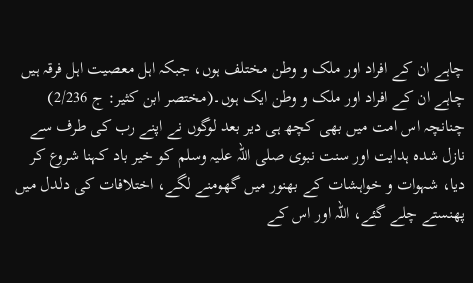چاہے ان کے افراد اور ملک و وطن مختلف ہوں، جبکہ اہل معصیت اہل فرقہ ہیں چاہے ان کے افراد اور ملک و وطن ایک ہوں۔(مختصر ابن کثیر: ج 2/236) چنانچہ اس امت میں بھی کچھ ہی دیر بعد لوگوں نے اپنے رب کی طرف سے نازل شدہ ہدایت اور سنت نبوی صلی اللہ علیہ وسلم کو خیر باد کہنا شروع کر دیا، شہوات و خواہشات کے بھنور میں گھومنے لگے، اختلافات کی دلدل میں پھنستے چلے گئے، اللہ اور اس کے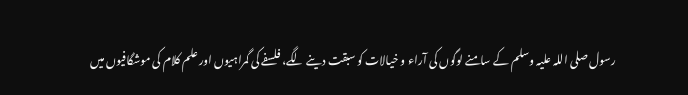رسول صلی اللہ علیہ وسلم کے سامنے لوگوں کی آراء و خیالات کو سبقت دینے لگے، فلسفے کی گمراہیوں اور علم کلام کی موشگافیوں میں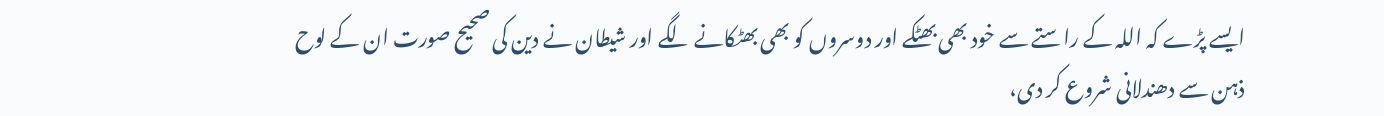ایسے پڑے کہ اللہ کے راستے سے خود بھی بھٹکے اور دوسروں کو بھی بھٹکانے لگے اور شیطان نے دین کی صحیح صورت ان کے لوح ذہن سے دھندلانی شروع کر دی،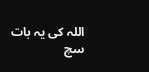اللہ کی یہ بات سچ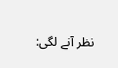نظر آنے لگی: